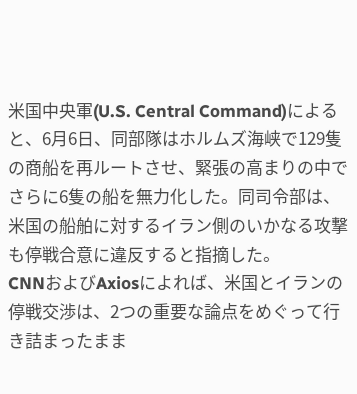米国中央軍(U.S. Central Command)によると、6月6日、同部隊はホルムズ海峡で129隻の商船を再ルートさせ、緊張の高まりの中でさらに6隻の船を無力化した。同司令部は、米国の船舶に対するイラン側のいかなる攻撃も停戦合意に違反すると指摘した。
CNNおよびAxiosによれば、米国とイランの停戦交渉は、2つの重要な論点をめぐって行き詰まったまま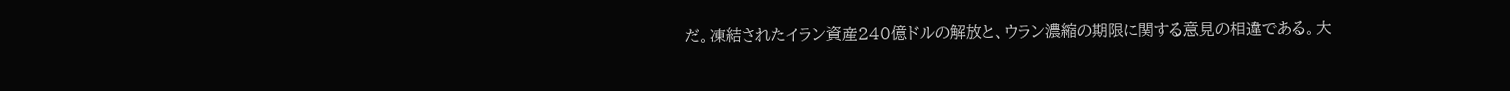だ。凍結されたイラン資産240億ドルの解放と、ウラン濃縮の期限に関する意見の相違である。大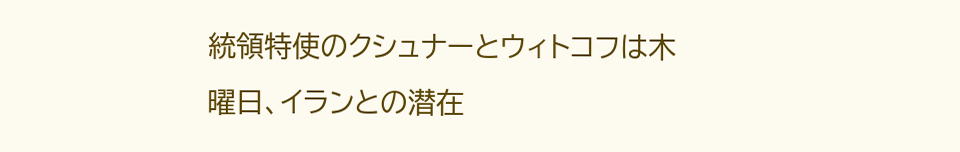統領特使のクシュナーとウィトコフは木曜日、イランとの潜在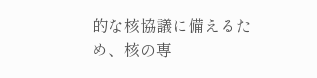的な核協議に備えるため、核の専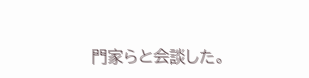門家らと会談した。